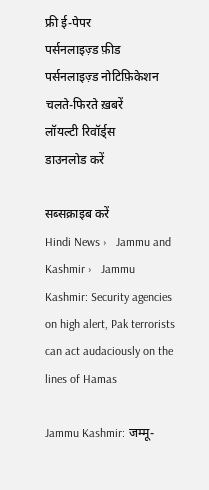फ्री ई-पेपर
पर्सनलाइज़्ड फ़ीड
पर्सनलाइज़्ड नोटिफ़िकेशन
चलते-फिरते ख़बरें
लॉयल्टी रिवॉर्ड्स
डाउनलोड करें

सब्सक्राइब करें
Hindi News ›   Jammu and Kashmir ›   Jammu Kashmir: Security agencies on high alert, Pak terrorists can act audaciously on the lines of Hamas

Jammu Kashmir: जम्मू-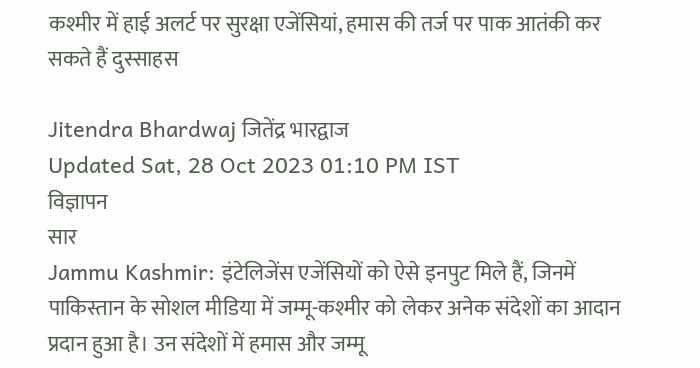कश्मीर में हाई अलर्ट पर सुरक्षा एजेंसियां, हमास की तर्ज पर पाक आतंकी कर सकते हैं दुस्साहस

Jitendra Bhardwaj जितेंद्र भारद्वाज
Updated Sat, 28 Oct 2023 01:10 PM IST
विज्ञापन
सार
Jammu Kashmir: इंटेलिजेंस एजेंसियों को ऐसे इनपुट मिले हैं, जिनमें पाकिस्तान के सोशल मीडिया में जम्मू-कश्मीर को लेकर अनेक संदेशों का आदान प्रदान हुआ है। उन संदेशों में हमास और जम्मू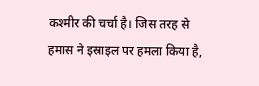कश्मीर की चर्चा है। जिस तरह से हमास ने इस्राइल पर हमला किया है,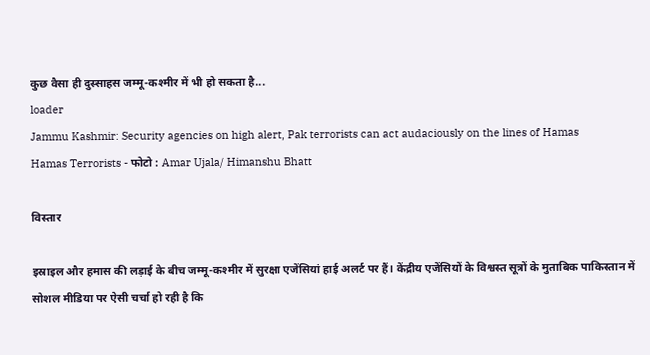कुछ वैसा ही दुस्साहस जम्मू-कश्मीर में भी हो सकता है...
loader
Jammu Kashmir: Security agencies on high alert, Pak terrorists can act audaciously on the lines of Hamas
Hamas Terrorists - फोटो : Amar Ujala/ Himanshu Bhatt

विस्तार

इस्राइल और हमास की लड़ाई के बीच जम्मू-कश्मीर में सुरक्षा एजेंसियां हाई अलर्ट पर हैं। केंद्रीय एजेंसियों के विश्वस्त सूत्रों के मुताबिक पाकिस्तान में सोशल मीडिया पर ऐसी चर्चा हो रही है कि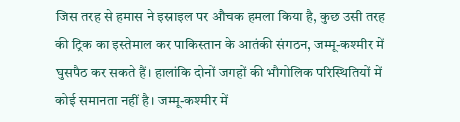जिस तरह से हमास ने इस्राइल पर औचक हमला किया है, कुछ उसी तरह की ट्रिक का इस्तेमाल कर पाकिस्तान के आतंकी संगठन, जम्मू-कश्मीर में घुसपैठ कर सकते हैं। हालांकि दोनों जगहों की भौगोलिक परिस्थितियों में कोई समानता नहीं है। जम्मू-कश्मीर में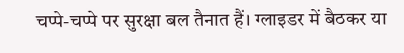चप्पे-चप्पे पर सुरक्षा बल तैनात हैं। ग्लाइडर में बैठकर या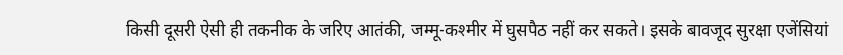किसी दूसरी ऐसी ही तकनीक के जरिए आतंकी, जम्मू-कश्मीर में घुसपैठ नहीं कर सकते। इसके बावजूद सुरक्षा एजेंसियां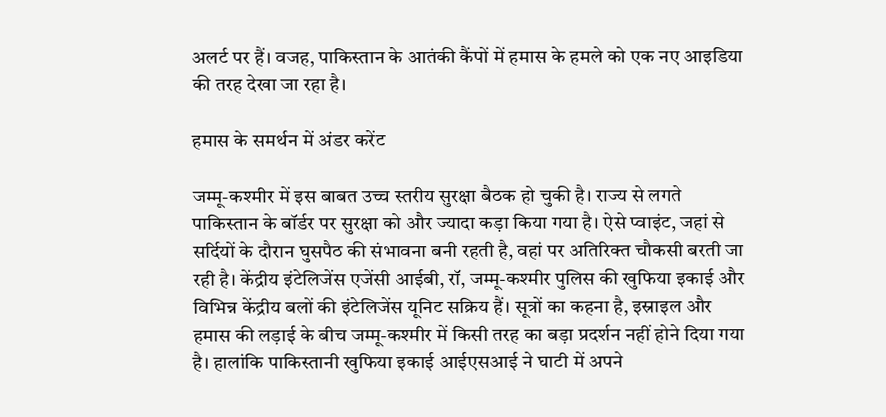अलर्ट पर हैं। वजह, पाकिस्तान के आतंकी कैंपों में हमास के हमले को एक नए आइडिया की तरह देखा जा रहा है।

हमास के समर्थन में अंडर करेंट

जम्मू-कश्मीर में इस बाबत उच्च स्तरीय सुरक्षा बैठक हो चुकी है। राज्य से लगते पाकिस्तान के बॉर्डर पर सुरक्षा को और ज्यादा कड़ा किया गया है। ऐसे प्वाइंट, जहां से सर्दियों के दौरान घुसपैठ की संभावना बनी रहती है, वहां पर अतिरिक्त चौकसी बरती जा रही है। केंद्रीय इंटेलिजेंस एजेंसी आईबी, रॉ, जम्मू-कश्मीर पुलिस की खुफिया इकाई और विभिन्न केंद्रीय बलों की इंटेलिजेंस यूनिट सक्रिय हैं। सूत्रों का कहना है, इस्राइल और हमास की लड़ाई के बीच जम्मू-कश्मीर में किसी तरह का बड़ा प्रदर्शन नहीं होने दिया गया है। हालांकि पाकिस्तानी खुफिया इकाई आईएसआई ने घाटी में अपने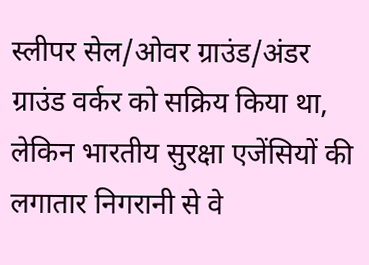स्लीपर सेल/ओवर ग्राउंड/अंडर ग्राउंड वर्कर को सक्रिय किया था, लेकिन भारतीय सुरक्षा एजेंसियों की लगातार निगरानी से वे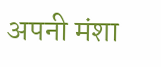अपनी मंशा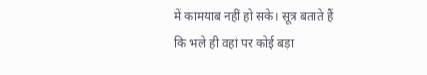में कामयाब नहीं हो सके। सूत्र बताते हैं कि भले ही वहां पर कोई बड़ा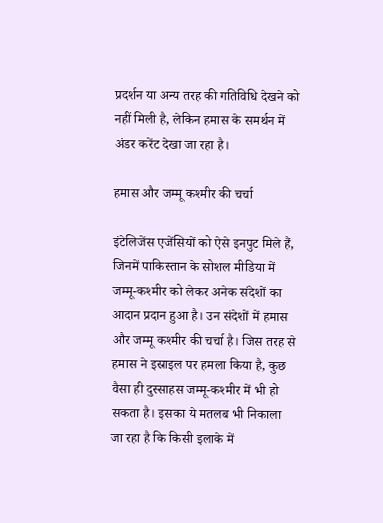प्रदर्शन या अन्य तरह की गतिविधि देखने को नहीं मिली है, लेकिन हमास के समर्थन में अंडर करेंट देखा जा रहा है।

हमास और जम्मू कश्मीर की चर्चा

इंटेलिजेंस एजेंसियों को ऐसे इनपुट मिले हैं, जिनमें पाकिस्तान के सोशल मीडिया में जम्मू-कश्मीर को लेकर अनेक संदेशों का आदान प्रदान हुआ है। उन संदेशों में हमास और जम्मू कश्मीर की चर्चा है। जिस तरह से हमास ने इस्राइल पर हमला किया है, कुछ वैसा ही दुस्साहस जम्मू-कश्मीर में भी हो सकता है। इसका ये मतलब भी निकाला जा रहा है कि किसी इलाके में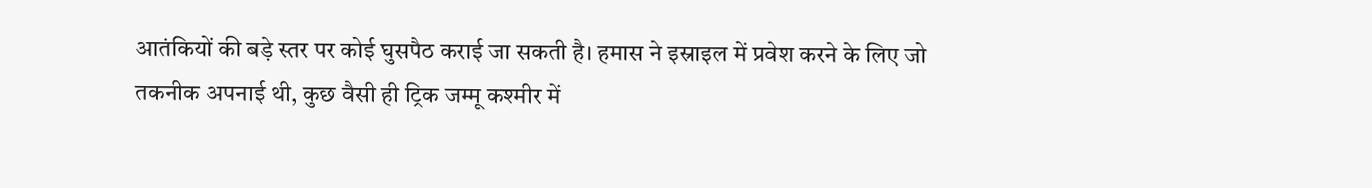आतंकियों की बड़े स्तर पर कोई घुसपैठ कराई जा सकती है। हमास ने इस्राइल में प्रवेश करने के लिए जो तकनीक अपनाई थी, कुछ वैसी ही ट्रिक जम्मू कश्मीर में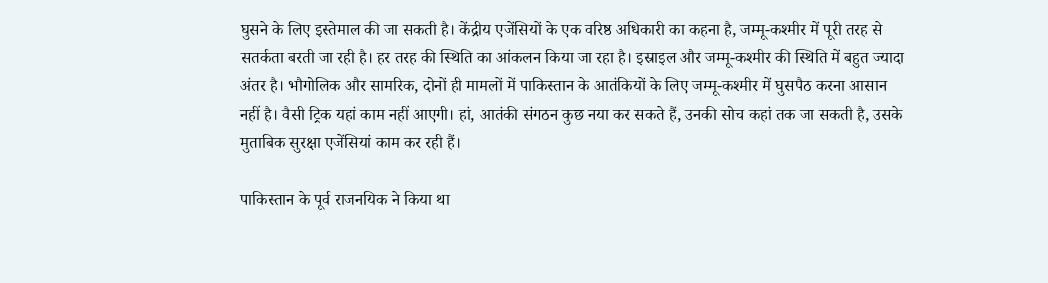घुसने के लिए इस्तेमाल की जा सकती है। केंद्रीय एजेंसियों के एक वरिष्ठ अधिकारी का कहना है, जम्मू-कश्मीर में पूरी तरह से सतर्कता बरती जा रही है। हर तरह की स्थिति का आंकलन किया जा रहा है। इस्राइल और जम्मू-कश्मीर की स्थिति में बहुत ज्यादा अंतर है। भौगोलिक और सामरिक, दोनों ही मामलों में पाकिस्तान के आतंकियों के लिए जम्मू-कश्मीर में घुसपैठ करना आसान नहीं है। वैसी ट्रिक यहां काम नहीं आएगी। हां, आतंकी संगठन कुछ नया कर सकते हैं, उनकी सोच कहां तक जा सकती है, उसके मुताबिक सुरक्षा एजेंसियां काम कर रही हैं।

पाकिस्तान के पूर्व राजनयिक ने किया था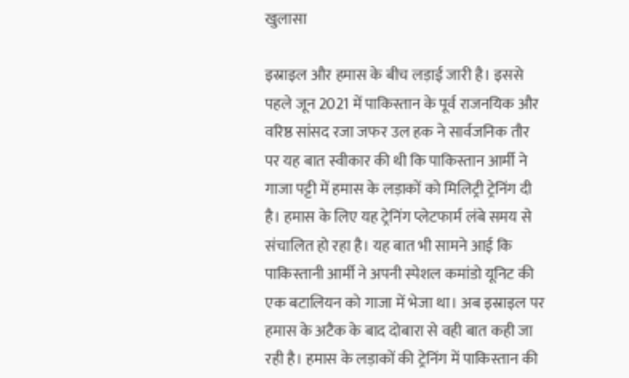खुलासा

इस्राइल और हमास के बीच लड़ाई जारी है। इससे पहले जून 2021 में पाकिस्तान के पूर्व राजनयिक और वरिष्ठ सांसद रजा जफर उल हक ने सार्वजनिक तौर पर यह बात स्वीकार की थी कि पाकिस्तान आर्मी ने गाजा पट्टी में हमास के लड़ाकों को मिलिट्री ट्रेनिंग दी है। हमास के लिए यह ट्रेनिंग प्लेटफार्म लंबे समय से संचालित हो रहा है। यह बात भी सामने आई कि पाकिस्तानी आर्मी ने अपनी स्पेशल कमांडो यूनिट की एक बटालियन को गाजा में भेजा था। अब इस्राइल पर हमास के अटैक के बाद दोबारा से वही बात कही जा रही है। हमास के लड़ाकों की ट्रेनिंग में पाकिस्तान की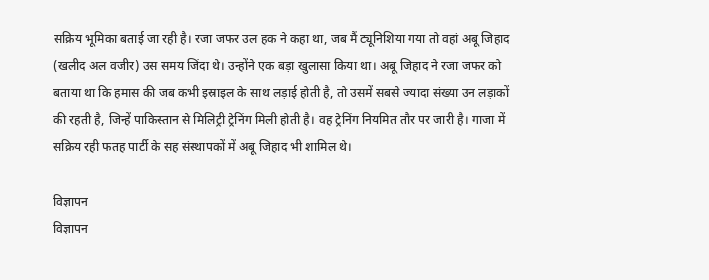सक्रिय भूमिका बताई जा रही है। रजा जफर उल हक ने कहा था, जब मैं ट्यूनिशिया गया तो वहां अबू जिहाद (खलीद अल वजीर) उस समय जिंदा थे। उन्होंने एक बड़ा खुलासा किया था। अबू जिहाद ने रजा जफर को बताया था कि हमास की जब कभी इस्राइल के साथ लड़ाई होती है, तो उसमें सबसे ज्यादा संख्या उन लड़ाकों की रहती है, जिन्हें पाकिस्तान से मिलिट्री ट्रेनिंग मिली होती है। वह ट्रेनिंग नियमित तौर पर जारी है। गाजा में सक्रिय रही फतह पार्टी के सह संस्थापकों में अबू जिहाद भी शामिल थे।

विज्ञापन
विज्ञापन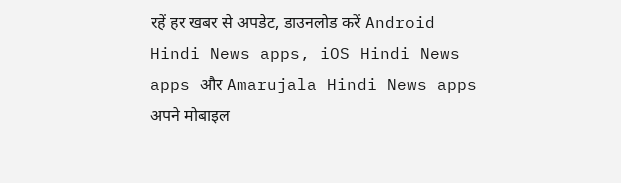रहें हर खबर से अपडेट, डाउनलोड करें Android Hindi News apps, iOS Hindi News apps और Amarujala Hindi News apps अपने मोबाइल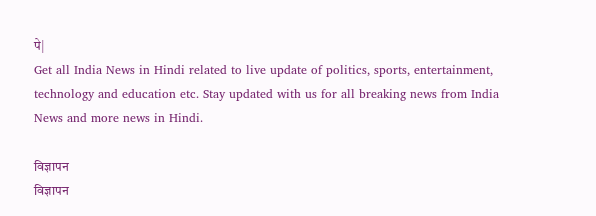पे|
Get all India News in Hindi related to live update of politics, sports, entertainment, technology and education etc. Stay updated with us for all breaking news from India News and more news in Hindi.

विज्ञापन
विज्ञापन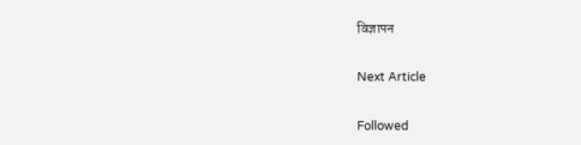विज्ञापन

Next Article

Followed